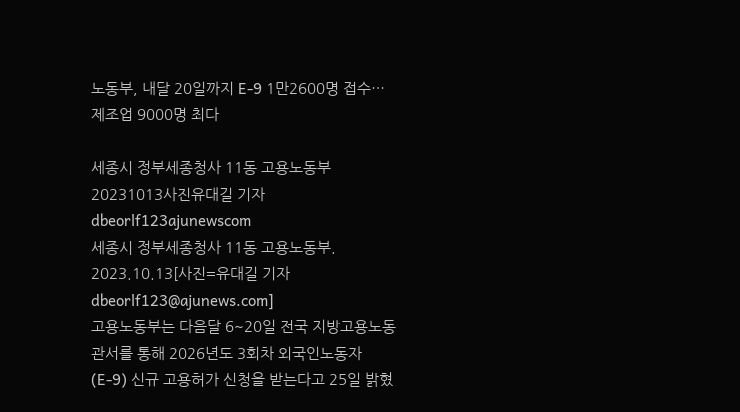노동부, 내달 20일까지 E-9 1만2600명 접수…제조업 9000명 최다

세종시 정부세종청사 11동 고용노동부 20231013사진유대길 기자 dbeorlf123ajunewscom
세종시 정부세종청사 11동 고용노동부. 2023.10.13[사진=유대길 기자 dbeorlf123@ajunews.com]
고용노동부는 다음달 6~20일 전국 지방고용노동관서를 통해 2026년도 3회차 외국인노동자(E-9) 신규 고용허가 신청을 받는다고 25일 밝혔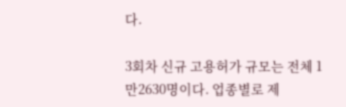다.

3회차 신규 고용허가 규모는 전체 1만2630명이다. 업종별로 제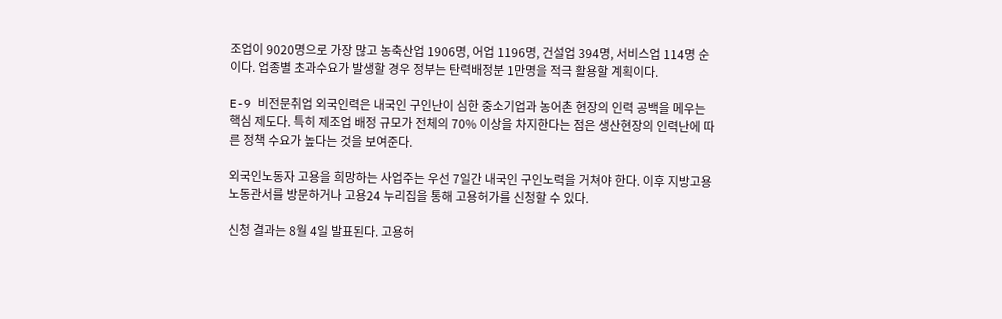조업이 9020명으로 가장 많고 농축산업 1906명, 어업 1196명, 건설업 394명, 서비스업 114명 순이다. 업종별 초과수요가 발생할 경우 정부는 탄력배정분 1만명을 적극 활용할 계획이다.

E-9 비전문취업 외국인력은 내국인 구인난이 심한 중소기업과 농어촌 현장의 인력 공백을 메우는 핵심 제도다. 특히 제조업 배정 규모가 전체의 70% 이상을 차지한다는 점은 생산현장의 인력난에 따른 정책 수요가 높다는 것을 보여준다.

외국인노동자 고용을 희망하는 사업주는 우선 7일간 내국인 구인노력을 거쳐야 한다. 이후 지방고용노동관서를 방문하거나 고용24 누리집을 통해 고용허가를 신청할 수 있다.

신청 결과는 8월 4일 발표된다. 고용허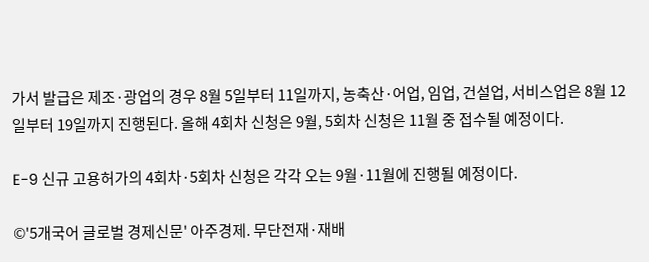가서 발급은 제조·광업의 경우 8월 5일부터 11일까지, 농축산·어업, 임업, 건설업, 서비스업은 8월 12일부터 19일까지 진행된다. 올해 4회차 신청은 9월, 5회차 신청은 11월 중 접수될 예정이다.

E-9 신규 고용허가의 4회차·5회차 신청은 각각 오는 9월·11월에 진행될 예정이다.

©'5개국어 글로벌 경제신문' 아주경제. 무단전재·재배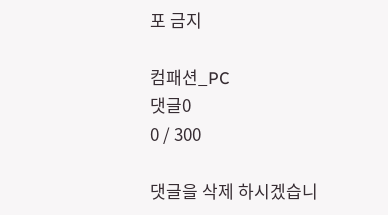포 금지

컴패션_PC
댓글0
0 / 300

댓글을 삭제 하시겠습니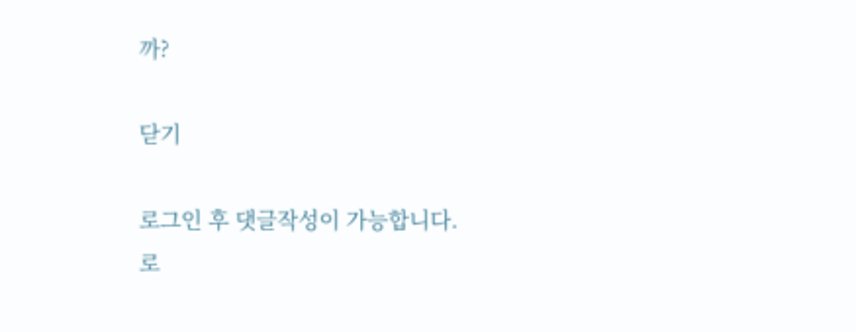까?

닫기

로그인 후 댓글작성이 가능합니다.
로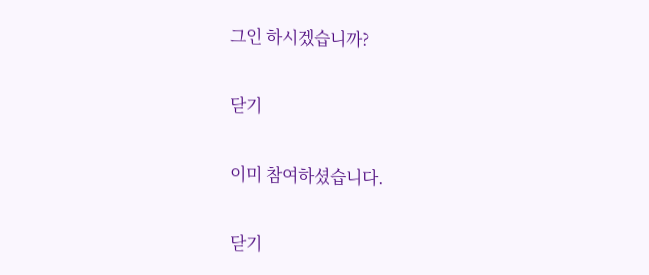그인 하시겠습니까?

닫기

이미 참여하셨습니다.

닫기